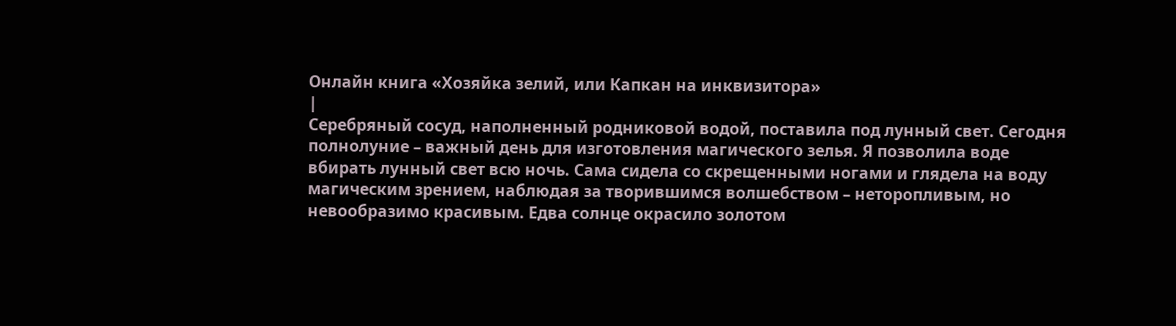Онлайн книга «Хозяйка зелий, или Капкан на инквизитора»
|
Серебряный сосуд, наполненный родниковой водой, поставила под лунный свет. Сегодня полнолуние – важный день для изготовления магического зелья. Я позволила воде вбирать лунный свет всю ночь. Сама сидела со скрещенными ногами и глядела на воду магическим зрением, наблюдая за творившимся волшебством – неторопливым, но невообразимо красивым. Едва солнце окрасило золотом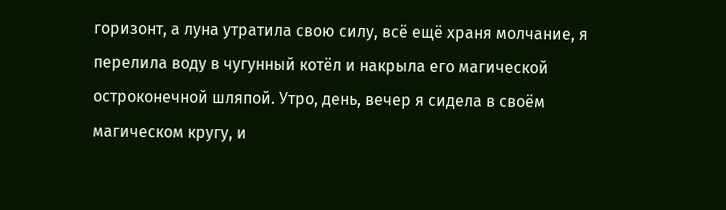горизонт, а луна утратила свою силу, всё ещё храня молчание, я перелила воду в чугунный котёл и накрыла его магической остроконечной шляпой. Утро, день, вечер я сидела в своём магическом кругу, и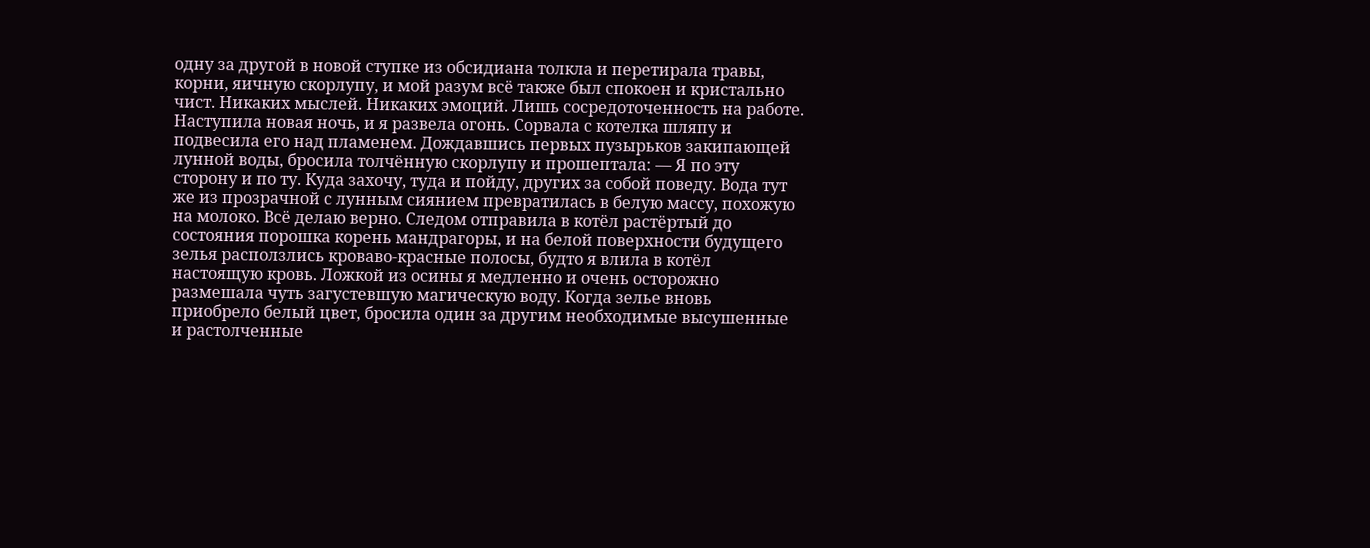одну за другой в новой ступке из обсидиана толкла и перетирала травы, корни, яичную скорлупу, и мой разум всё также был спокоен и кристально чист. Никаких мыслей. Никаких эмоций. Лишь сосредоточенность на работе. Наступила новая ночь, и я развела огонь. Сорвала с котелка шляпу и подвесила его над пламенем. Дождавшись первых пузырьков закипающей лунной воды, бросила толчённую скорлупу и прошептала: — Я по эту сторону и по ту. Куда захочу, туда и пойду, других за собой поведу. Вода тут же из прозрачной с лунным сиянием превратилась в белую массу, похожую на молоко. Всё делаю верно. Следом отправила в котёл растёртый до состояния порошка корень мандрагоры, и на белой поверхности будущего зелья расползлись кроваво-красные полосы, будто я влила в котёл настоящую кровь. Ложкой из осины я медленно и очень осторожно размешала чуть загустевшую магическую воду. Когда зелье вновь приобрело белый цвет, бросила один за другим необходимые высушенные и растолченные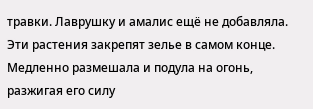травки. Лаврушку и амалис ещё не добавляла. Эти растения закрепят зелье в самом конце. Медленно размешала и подула на огонь, разжигая его силу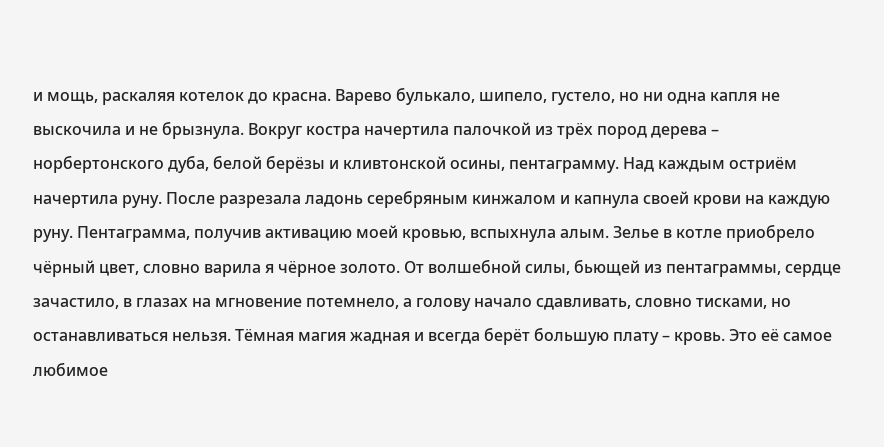и мощь, раскаляя котелок до красна. Варево булькало, шипело, густело, но ни одна капля не выскочила и не брызнула. Вокруг костра начертила палочкой из трёх пород дерева – норбертонского дуба, белой берёзы и кливтонской осины, пентаграмму. Над каждым остриём начертила руну. После разрезала ладонь серебряным кинжалом и капнула своей крови на каждую руну. Пентаграмма, получив активацию моей кровью, вспыхнула алым. Зелье в котле приобрело чёрный цвет, словно варила я чёрное золото. От волшебной силы, бьющей из пентаграммы, сердце зачастило, в глазах на мгновение потемнело, а голову начало сдавливать, словно тисками, но останавливаться нельзя. Тёмная магия жадная и всегда берёт большую плату – кровь. Это её самое любимое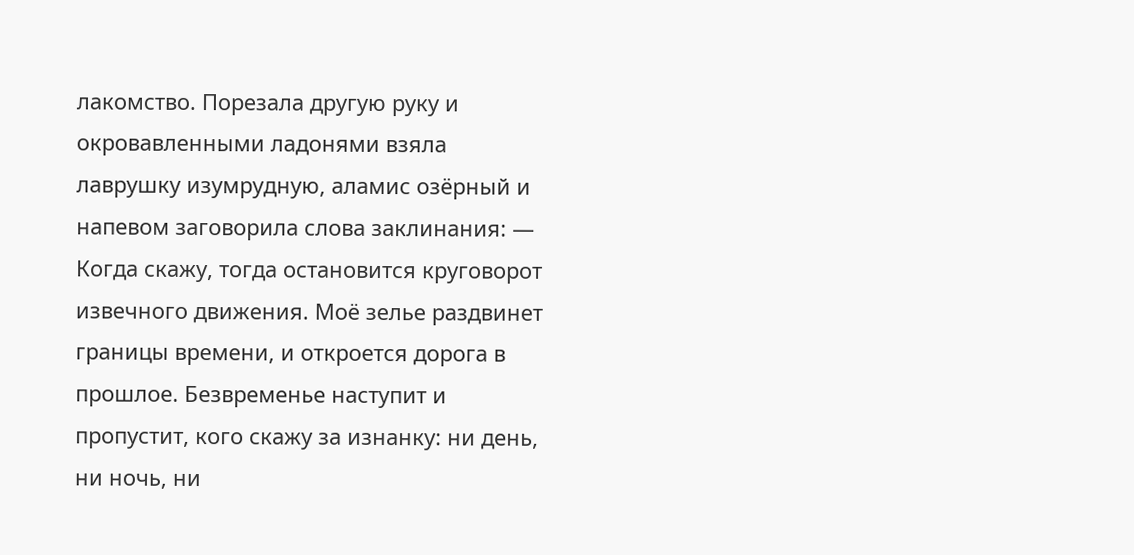лакомство. Порезала другую руку и окровавленными ладонями взяла лаврушку изумрудную, аламис озёрный и напевом заговорила слова заклинания: — Когда скажу, тогда остановится круговорот извечного движения. Моё зелье раздвинет границы времени, и откроется дорога в прошлое. Безвременье наступит и пропустит, кого скажу за изнанку: ни день, ни ночь, ни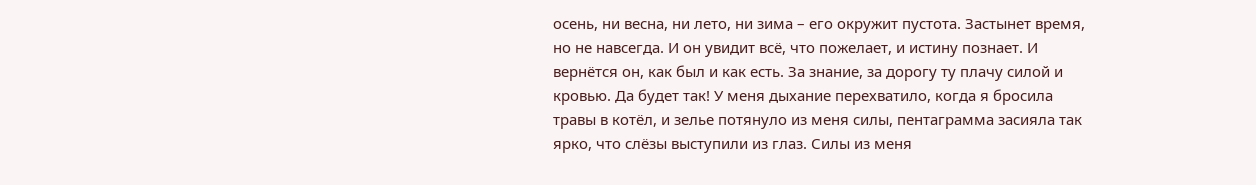осень, ни весна, ни лето, ни зима – его окружит пустота. Застынет время, но не навсегда. И он увидит всё, что пожелает, и истину познает. И вернётся он, как был и как есть. За знание, за дорогу ту плачу силой и кровью. Да будет так! У меня дыхание перехватило, когда я бросила травы в котёл, и зелье потянуло из меня силы, пентаграмма засияла так ярко, что слёзы выступили из глаз. Силы из меня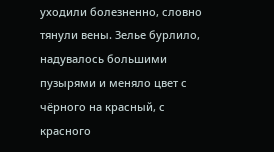уходили болезненно, словно тянули вены. Зелье бурлило, надувалось большими пузырями и меняло цвет с чёрного на красный, с красного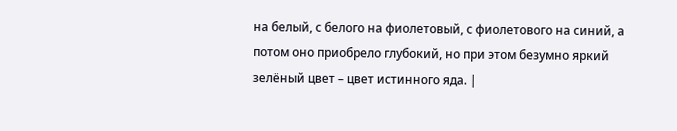на белый, с белого на фиолетовый, с фиолетового на синий, а потом оно приобрело глубокий, но при этом безумно яркий зелёный цвет – цвет истинного яда. |